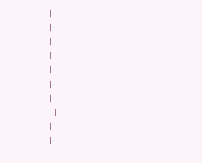|
|
|
|
|
|
|
 |
|
|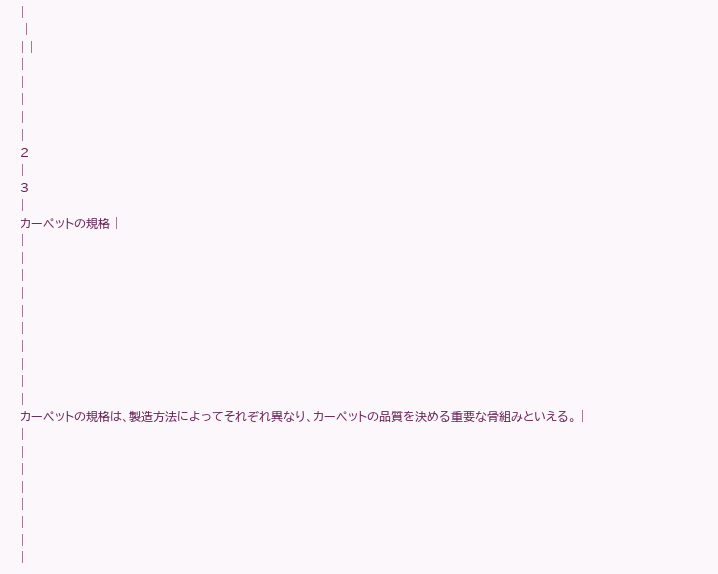|
 |
| |
|
|
|
|
|
2
|
3
|
カーペットの規格 |
|
|
|
|
|
|
|
|
|
|
カーペットの規格は、製造方法によってそれぞれ異なり、カーペットの品質を決める重要な骨組みといえる。 |
|
|
|
|
|
|
|
|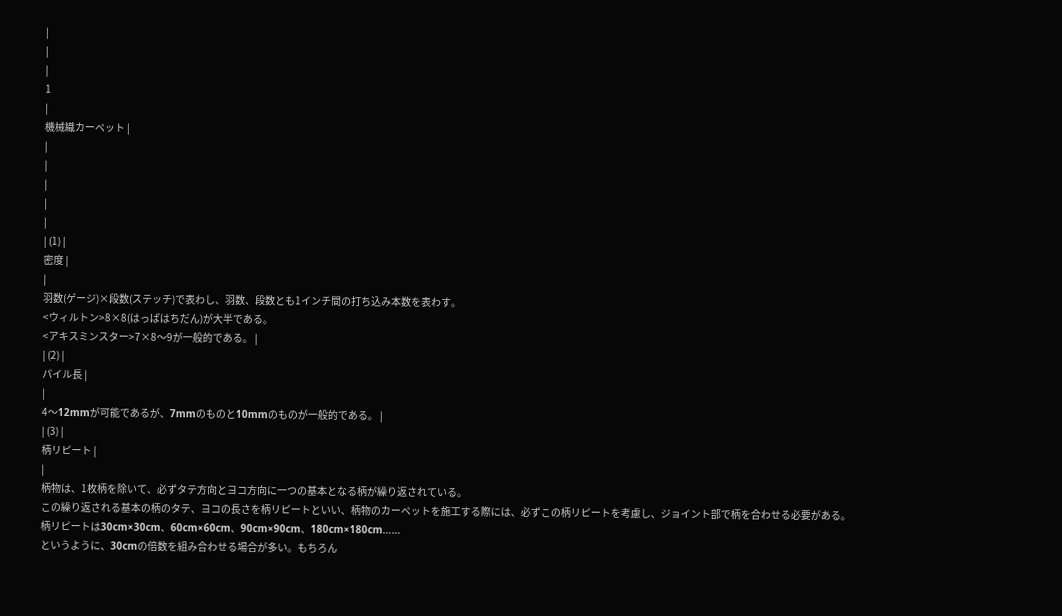|
|
|
1
|
機械織カーペット |
|
|
|
|
|
| (1) |
密度 |
|
羽数(ゲージ)×段数(ステッチ)で表わし、羽数、段数とも1インチ間の打ち込み本数を表わす。
<ウィルトン>8×8(はっぱはちだん)が大半である。
<アキスミンスター>7×8〜9が一般的である。 |
| (2) |
パイル長 |
|
4〜12mmが可能であるが、7mmのものと10mmのものが一般的である。 |
| (3) |
柄リピート |
|
柄物は、1枚柄を除いて、必ずタテ方向とヨコ方向に一つの基本となる柄が繰り返されている。
この繰り返される基本の柄のタテ、ヨコの長さを柄リピートといい、柄物のカーペットを施工する際には、必ずこの柄リピートを考慮し、ジョイント部で柄を合わせる必要がある。
柄リピートは30cm×30cm、60cm×60cm、90cm×90cm、180cm×180cm……
というように、30cmの倍数を組み合わせる場合が多い。もちろん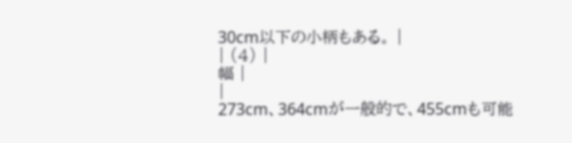30cm以下の小柄もある。 |
| (4) |
幅 |
|
273cm、364cmが一般的で、455cmも可能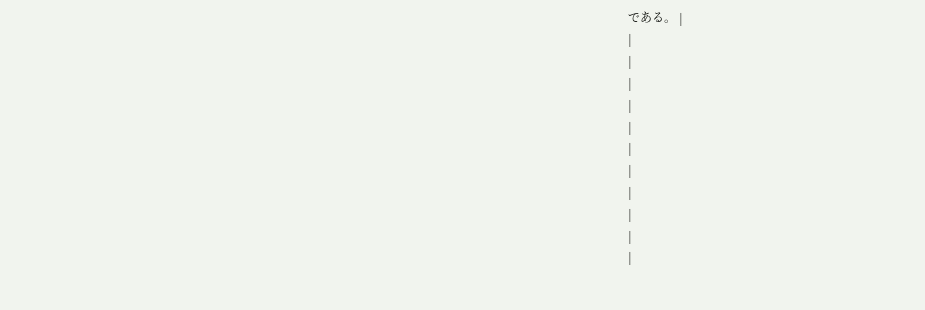である。 |
|
|
|
|
|
|
|
|
|
|
|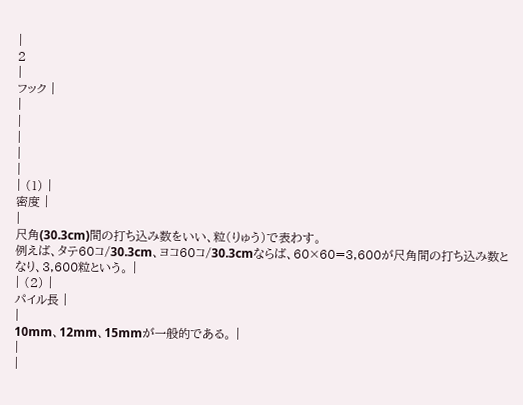|
2
|
フック |
|
|
|
|
|
| (1) |
密度 |
|
尺角(30.3cm)間の打ち込み数をいい、粒(りゅう)で表わす。
例えば、タテ60コ/30.3cm、ヨコ60コ/30.3cmならば、60×60=3,600が尺角間の打ち込み数となり、3,600粒という。 |
| (2) |
パイル長 |
|
10mm、12mm、15mmが一般的である。 |
|
|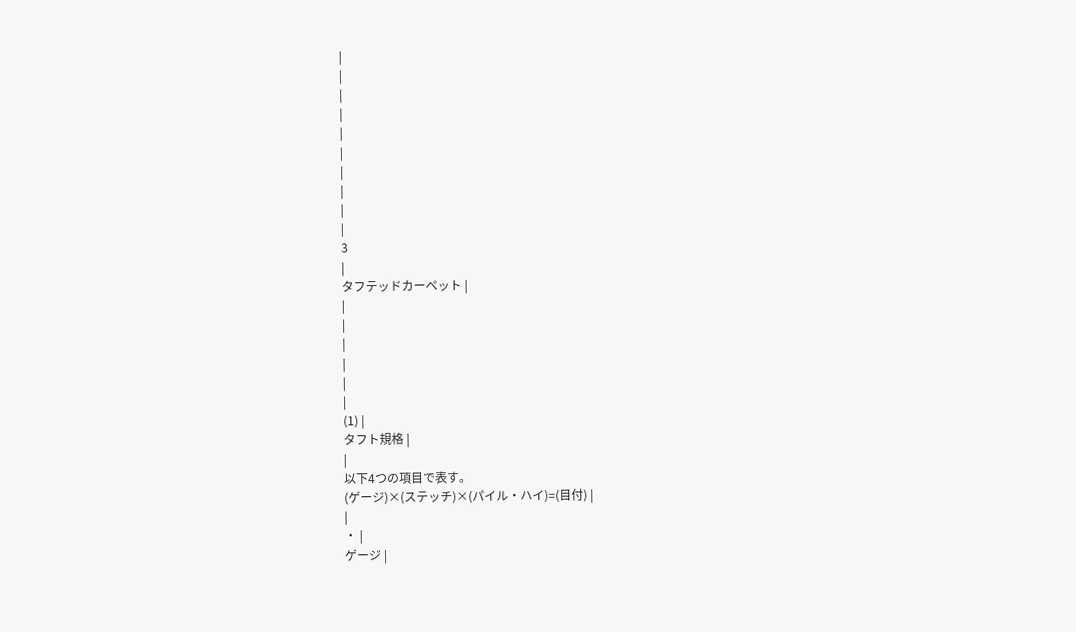|
|
|
|
|
|
|
|
|
|
3
|
タフテッドカーペット |
|
|
|
|
|
|
(1) |
タフト規格 |
|
以下4つの項目で表す。
(ゲージ)×(ステッチ)×(パイル・ハイ)=(目付) |
|
・ |
ゲージ |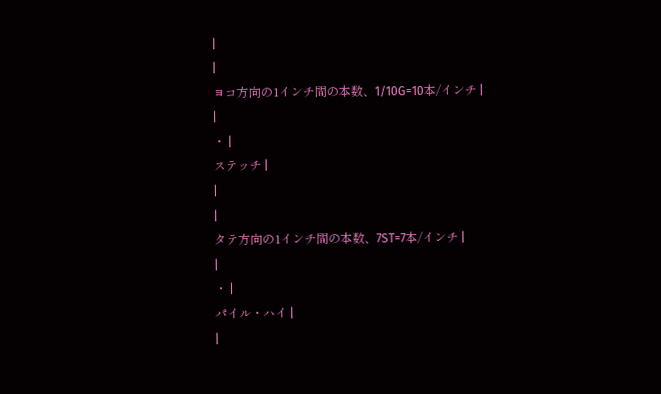|
|
ヨコ方向の1インチ間の本数、1/10G=10本/インチ |
|
・ |
ステッチ |
|
|
タテ方向の1インチ間の本数、7ST=7本/インチ |
|
・ |
パイル・ハイ |
|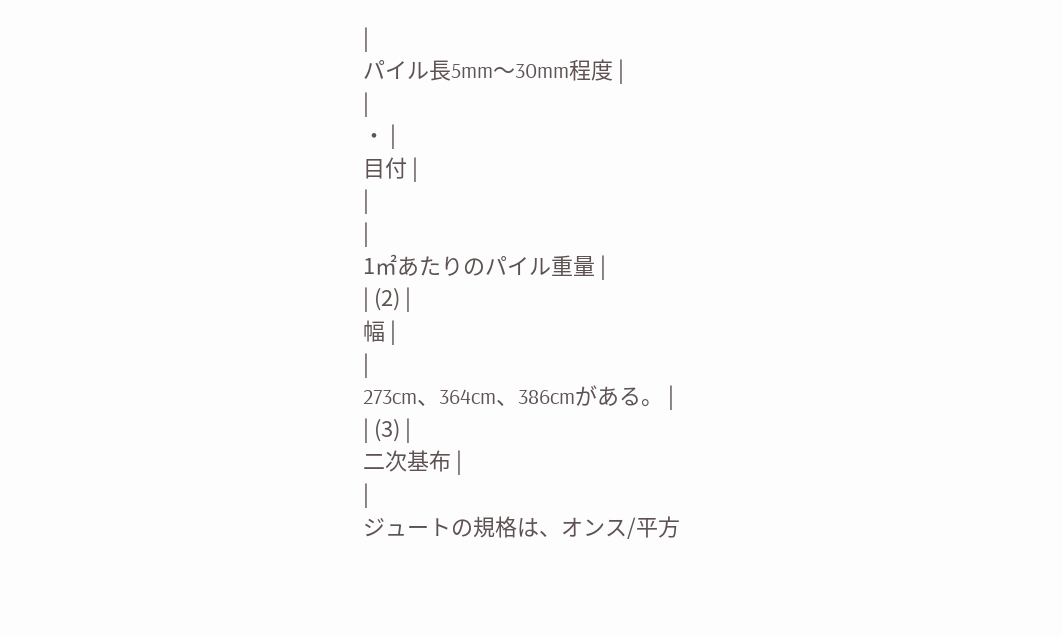|
パイル長5mm〜30mm程度 |
|
・ |
目付 |
|
|
1㎡あたりのパイル重量 |
| (2) |
幅 |
|
273cm、364cm、386cmがある。 |
| (3) |
二次基布 |
|
ジュートの規格は、オンス/平方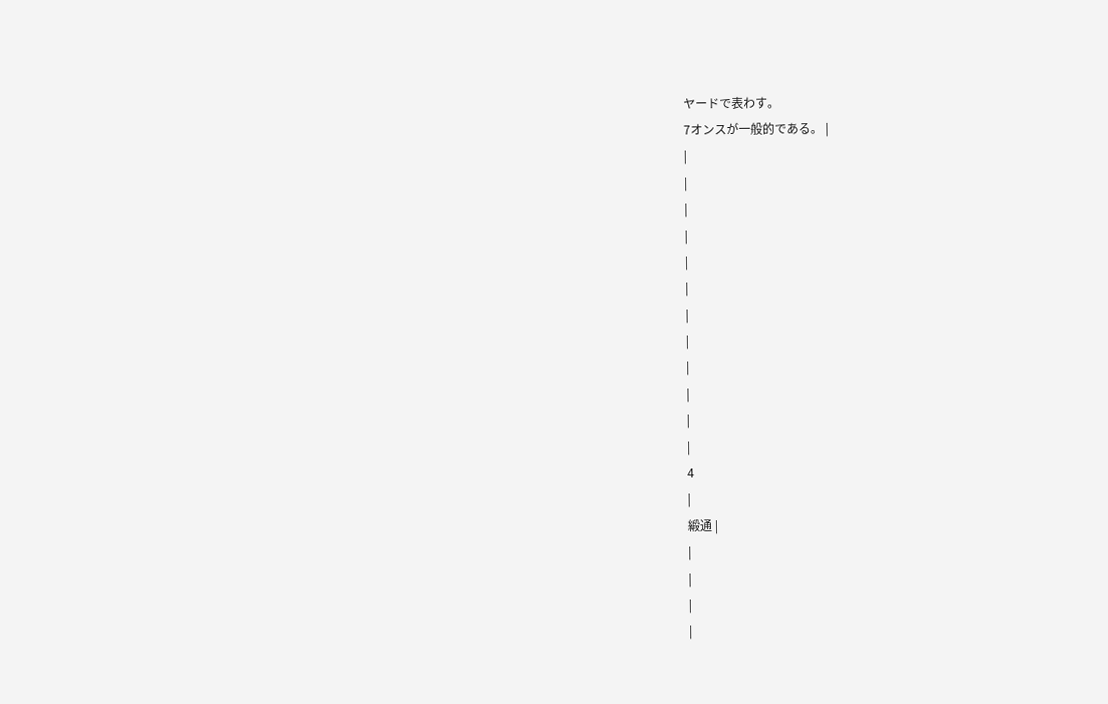ヤードで表わす。
7オンスが一般的である。 |
|
|
|
|
|
|
|
|
|
|
|
|
4
|
緞通 |
|
|
|
|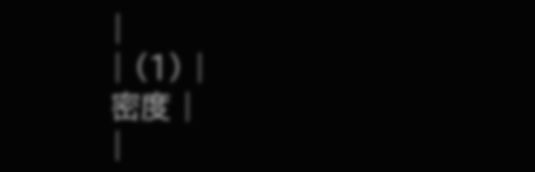|
| (1) |
密度 |
|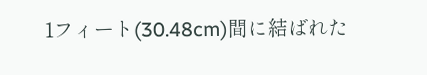1フィート(30.48cm)間に結ばれた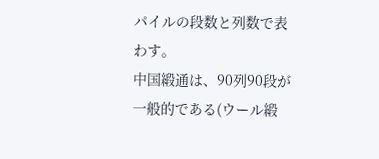パイルの段数と列数で表わす。
中国緞通は、90列90段が一般的である(ウール緞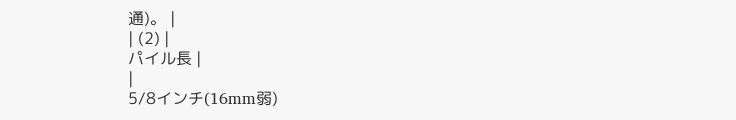通)。 |
| (2) |
パイル長 |
|
5/8インチ(16mm弱)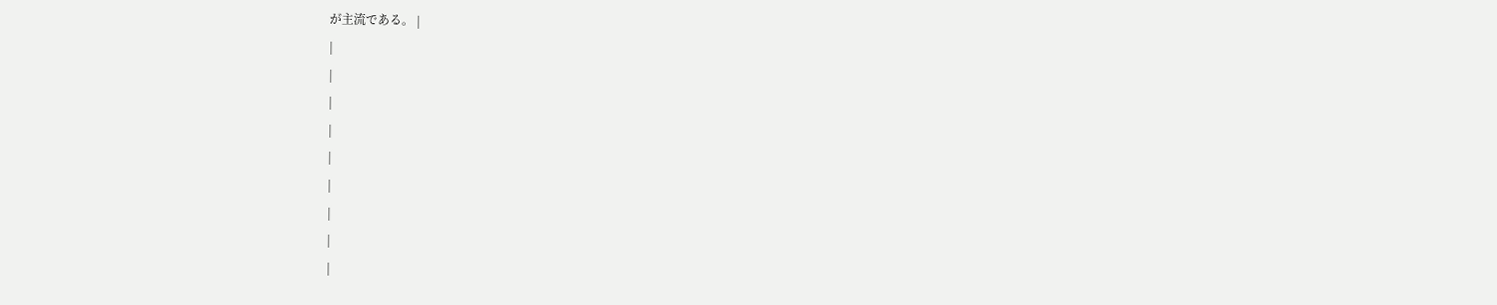が主流である。 |
|
|
|
|
|
|
|
|
|